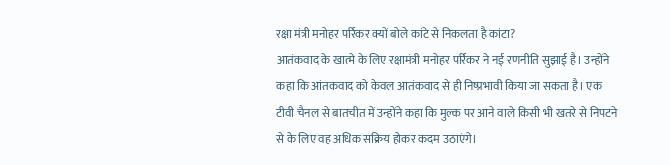रक्षा मंत्री मनोहर पर्रिकर क्यों बोले कांटे से निकलता है कांटा?
आतंकवाद के खात्मे के लिए रक्षामंत्री मनोहर पर्रिकर ने नई रणनीति सुझाई है। उन्होंने कहा कि आंतकवाद को केवल आतंकवाद से ही निष्प्रभावी किया जा सकता है। एक टीवी चैनल से बातचीत में उन्होंने कहा कि मुल्क पर आने वाले किसी भी खतरे से निपटने से के लिए वह अधिक सक्रिय होकर कदम उठाएंगे।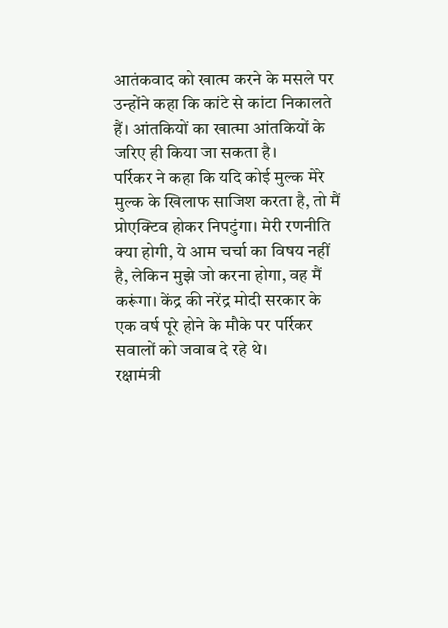आतंकवाद को खात्म करने के मसले पर उन्होंने कहा कि कांटे से कांटा निकालते हैं। आंतकियों का खात्मा आंतकियों के जरिए ही किया जा सकता है।
पर्रिकर ने कहा कि यदि कोई मुल्क मेरे मुल्क के खिलाफ साजिश करता है, तो मैं प्रोएक्टिव होकर निपटुंगा। मेरी रणनीति क्या होगी, ये आम चर्चा का विषय नहीं है, लेकिन मुझे जो करना होगा, वह मैं करूंगा। केंद्र की नरेंद्र मोदी सरकार के एक वर्ष पूरे होने के मौके पर पर्रिकर सवालों को जवाब दे रहे थे।
रक्षामंत्री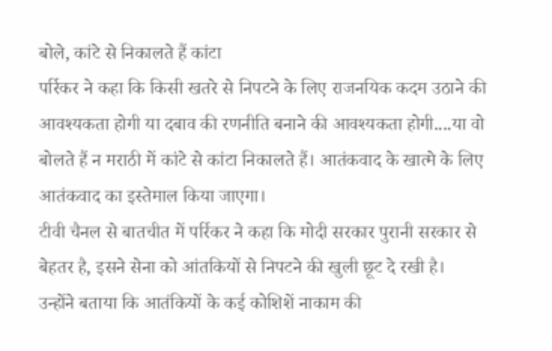बोले, कांटे से निकालते हैं कांटा
पर्रिकर ने कहा कि किसी खतरे से निपटने के लिए राजनयिक कदम उठाने की आवश्यकता होगी या दबाव की रणनीति बनाने की आवश्यकता होगी....या वो बोलते हैं न मराठी में कांटे से कांटा निकालते हैं। आतंकवाद के खात्मे के लिए आतंकवाद का इस्तेमाल किया जाएगा।
टीवी चैनल से बातचीत में पर्रिकर ने कहा कि मोदी सरकार पुरानी सरकार से बेहतर है, इसने सेना को आंतकियों से निपटने की खुली छूट दे रखी है।
उन्होंने बताया कि आतंकियों के कई कोशिशें नाकाम की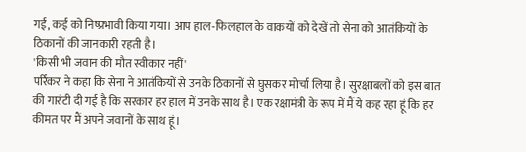गईं, कई को निष्प्रभावी किया गया। आप हाल-फिलहाल के वाकयों को देखें तो सेना को आतंकियों के ठिकानों की जानकारी रहती है।
'किसी भी जवान की मौत स्वीकार नहीं'
पर्रिकर ने कहा कि सेना ने आतंकियों से उनके ठिकानों से घुसकर मोर्चा लिया है। सुरक्षाबलों को इस बात की गारंटी दी गई है कि सरकार हर हाल में उनके साथ है। एक रक्षामंत्री के रूप में मैं ये कह रहा हूं कि हर कीमत पर मैं अपने जवानों के साथ हूं।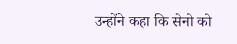उन्होंने कहा कि सेनो को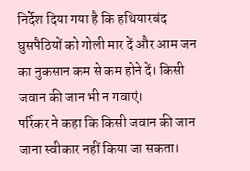निर्देश दिया गया है कि हथियारबंद घुसपैठियों को गोली मार दें और आम जन का नुकसान कम से कम होने दें। किसी जवान की जान भी न गवाएं।
पर्रिकर ने कहा कि किसी जवान की जान जाना स्वीकार नहीं किया जा सकता।